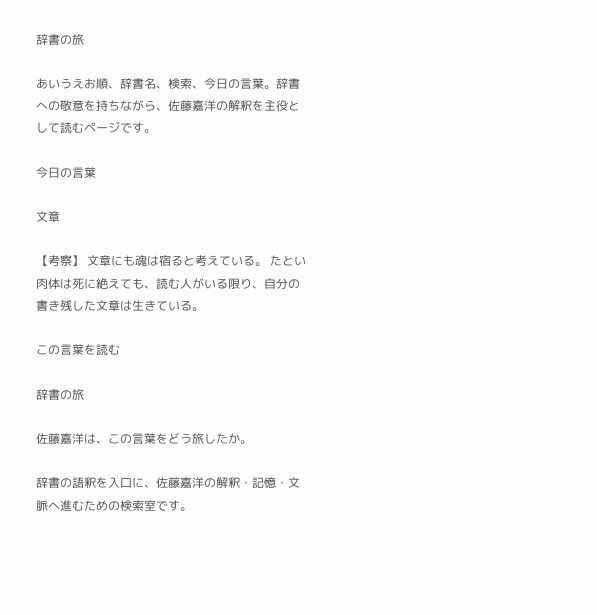辞書の旅

あいうえお順、辞書名、検索、今日の言葉。辞書への敬意を持ちながら、佐藤嘉洋の解釈を主役として読むページです。

今日の言葉

文章

【考察】 文章にも魂は宿ると考えている。 たとい肉体は死に絶えても、読む人がいる限り、自分の書き残した文章は生きている。

この言葉を読む

辞書の旅

佐藤嘉洋は、この言葉をどう旅したか。

辞書の語釈を入口に、佐藤嘉洋の解釈・記憶・文脈へ進むための検索室です。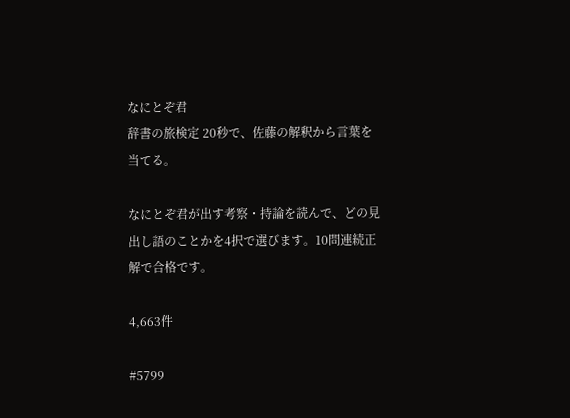なにとぞ君
辞書の旅検定 20秒で、佐藤の解釈から言葉を当てる。

なにとぞ君が出す考察・持論を読んで、どの見出し語のことかを4択で選びます。10問連続正解で合格です。

4,663件

#5799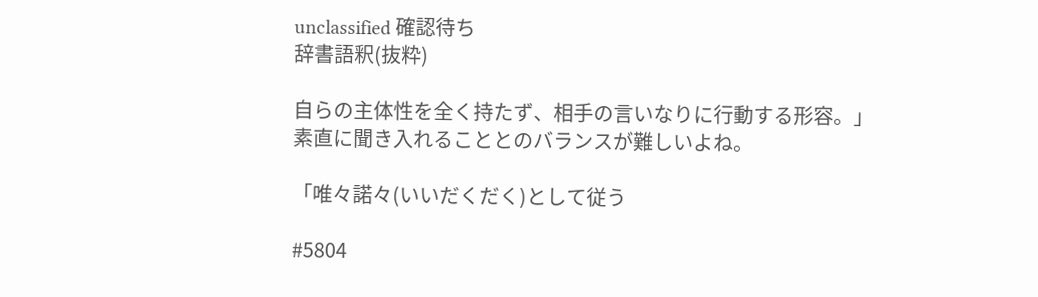unclassified 確認待ち
辞書語釈(抜粋)

自らの主体性を全く持たず、相手の言いなりに行動する形容。」
素直に聞き入れることとのバランスが難しいよね。

「唯々諾々(いいだくだく)として従う

#5804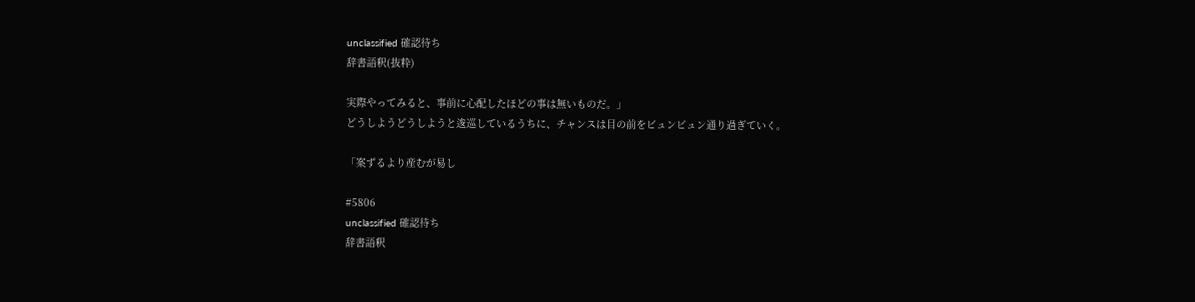unclassified 確認待ち
辞書語釈(抜粋)

実際やってみると、事前に心配したほどの事は無いものだ。」
どうしようどうしようと逡巡しているうちに、チャンスは目の前をビュンビュン通り過ぎていく。

「案ずるより産むが易し

#5806
unclassified 確認待ち
辞書語釈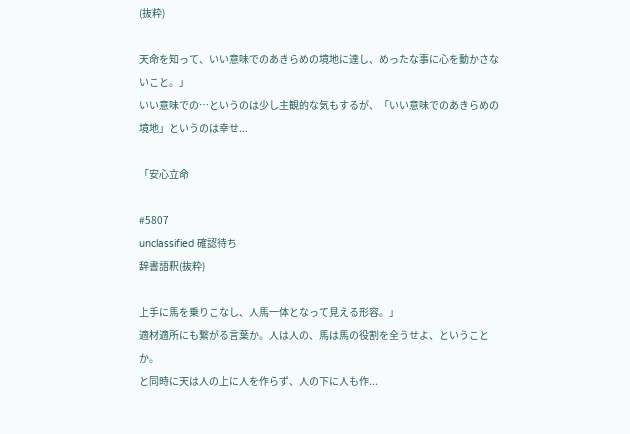(抜粋)

天命を知って、いい意味でのあきらめの境地に達し、めったな事に心を動かさないこと。」
いい意味での…というのは少し主観的な気もするが、「いい意味でのあきらめの境地」というのは幸せ...

「安心立命

#5807
unclassified 確認待ち
辞書語釈(抜粋)

上手に馬を乗りこなし、人馬一体となって見える形容。」
適材適所にも繋がる言葉か。人は人の、馬は馬の役割を全うせよ、ということか。
と同時に天は人の上に人を作らず、人の下に人も作...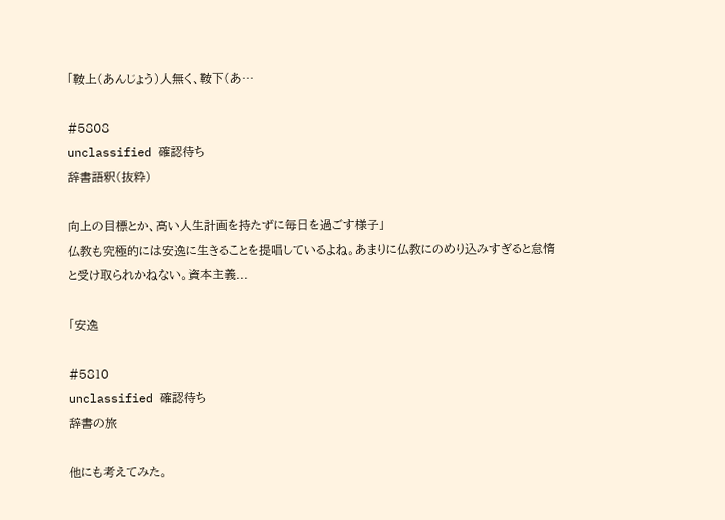「鞍上(あんじょう)人無く、鞍下(あ…

#5808
unclassified 確認待ち
辞書語釈(抜粋)

向上の目標とか、高い人生計画を持たずに毎日を過ごす様子」
仏教も究極的には安逸に生きることを提唱しているよね。あまりに仏教にのめり込みすぎると怠惰と受け取られかねない。資本主義...

「安逸

#5810
unclassified 確認待ち
辞書の旅

他にも考えてみた。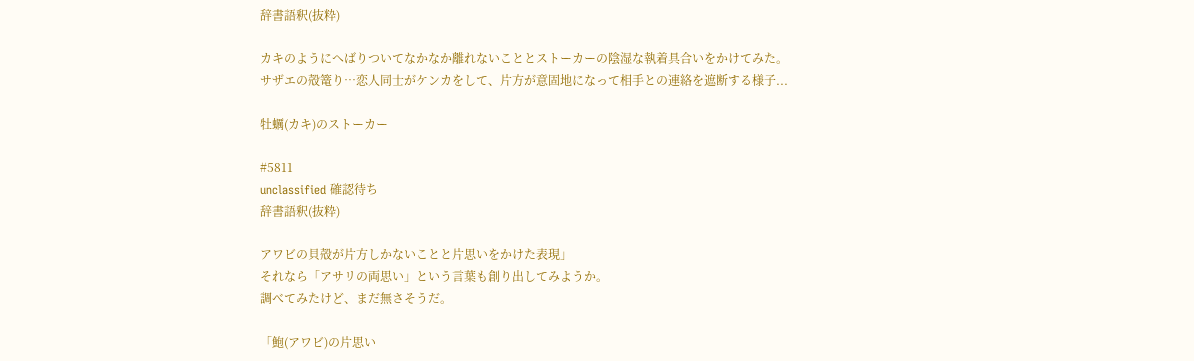辞書語釈(抜粋)

カキのようにへばりついてなかなか離れないこととストーカーの陰湿な執着具合いをかけてみた。
サザエの殻篭り…恋人同士がケンカをして、片方が意固地になって相手との連絡を遮断する様子...

牡蠣(カキ)のストーカー

#5811
unclassified 確認待ち
辞書語釈(抜粋)

アワビの貝殻が片方しかないことと片思いをかけた表現」
それなら「アサリの両思い」という言葉も創り出してみようか。
調べてみたけど、まだ無さそうだ。

「鮑(アワビ)の片思い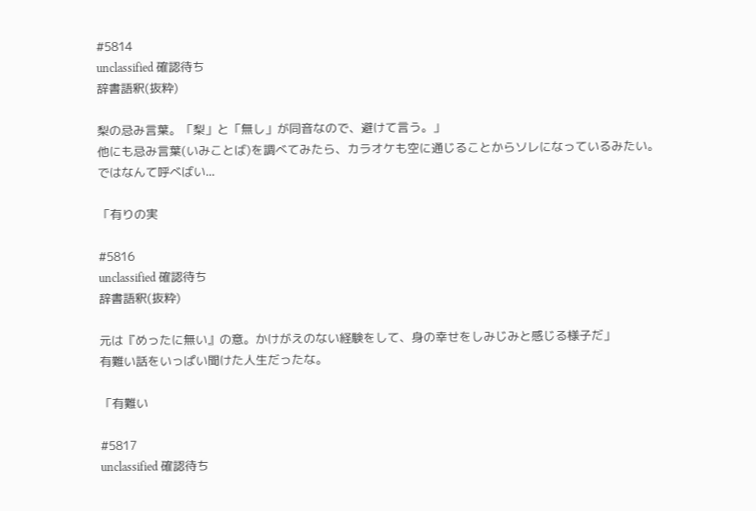#5814
unclassified 確認待ち
辞書語釈(抜粋)

梨の忌み言葉。「梨」と「無し」が同音なので、避けて言う。」
他にも忌み言葉(いみことば)を調べてみたら、カラオケも空に通じることからソレになっているみたい。
ではなんて呼べばい...

「有りの実

#5816
unclassified 確認待ち
辞書語釈(抜粋)

元は『めったに無い』の意。かけがえのない経験をして、身の幸せをしみじみと感じる様子だ」
有難い話をいっぱい聞けた人生だったな。

「有難い

#5817
unclassified 確認待ち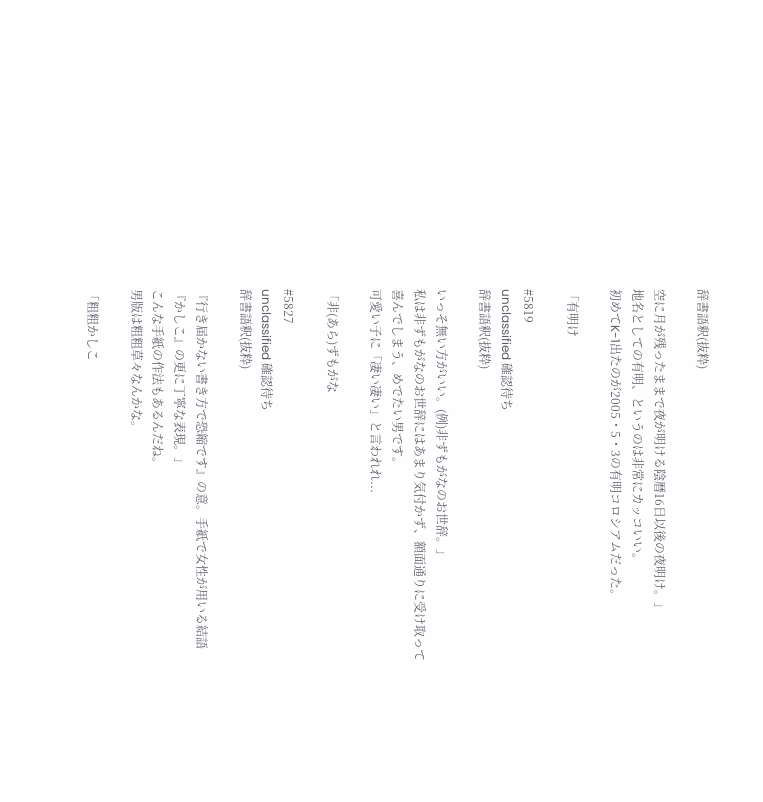辞書語釈(抜粋)

空に月が残ったままで夜が明ける陰暦16日以後の夜明け。」
地名としての有明、というのは非常にカッコいい。
初めてK-1出たのが2005・5・3の有明コロシアムだった。

「有明け

#5819
unclassified 確認待ち
辞書語釈(抜粋)

いっそ無い方がいい。(例)非ずもがなのお世辞。」
私は非ずもがなのお世辞にはあまり気付かず、額面通りに受け取って喜んでしまう、めでたい男です。
可愛い子に「凄い凄い」と言われれ...

「非(あら)ずもがな

#5827
unclassified 確認待ち
辞書語釈(抜粋)

『行き届かない書き方で恐縮です』の意。手紙で女性が用いる結語『かしこ』の更に丁寧な表現。」
こんな手紙の作法もあるんだね。
男版は粗粗草々なんかな。

「粗粗かしこ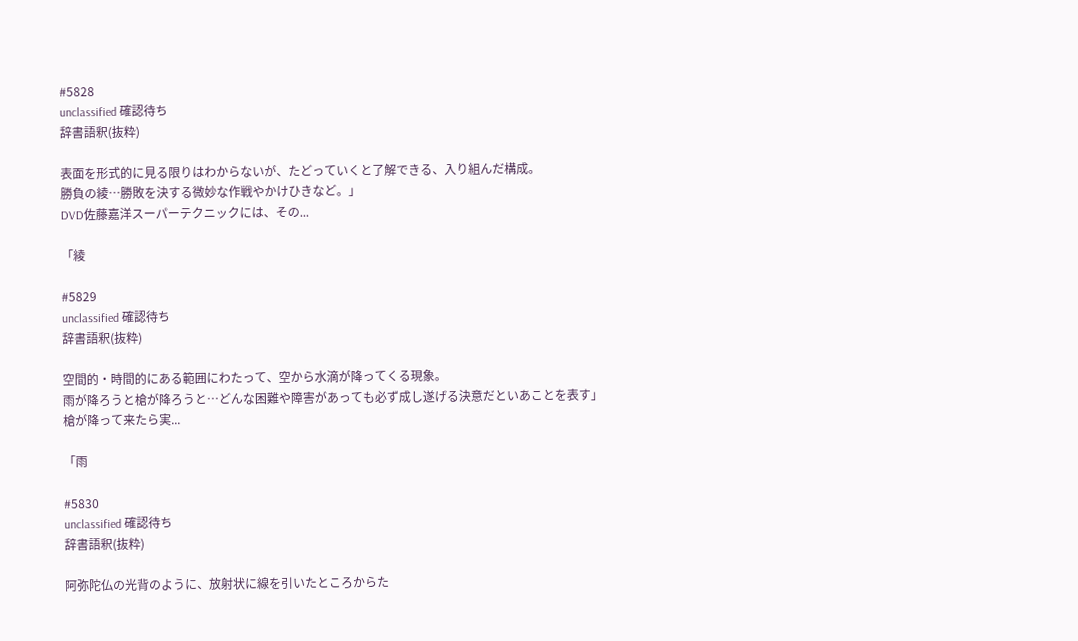#5828
unclassified 確認待ち
辞書語釈(抜粋)

表面を形式的に見る限りはわからないが、たどっていくと了解できる、入り組んだ構成。
勝負の綾…勝敗を決する微妙な作戦やかけひきなど。」
DVD佐藤嘉洋スーパーテクニックには、その...

「綾

#5829
unclassified 確認待ち
辞書語釈(抜粋)

空間的・時間的にある範囲にわたって、空から水滴が降ってくる現象。
雨が降ろうと槍が降ろうと…どんな困難や障害があっても必ず成し遂げる決意だといあことを表す」
槍が降って来たら実...

「雨

#5830
unclassified 確認待ち
辞書語釈(抜粋)

阿弥陀仏の光背のように、放射状に線を引いたところからた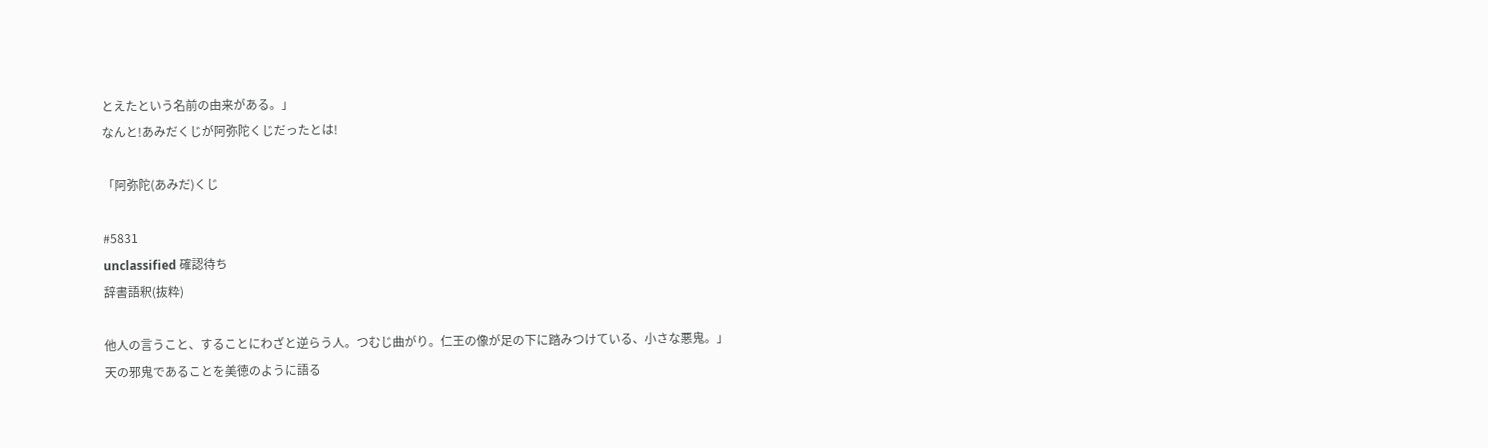とえたという名前の由来がある。」
なんと!あみだくじが阿弥陀くじだったとは!

「阿弥陀(あみだ)くじ

#5831
unclassified 確認待ち
辞書語釈(抜粋)

他人の言うこと、することにわざと逆らう人。つむじ曲がり。仁王の像が足の下に踏みつけている、小さな悪鬼。」
天の邪鬼であることを美徳のように語る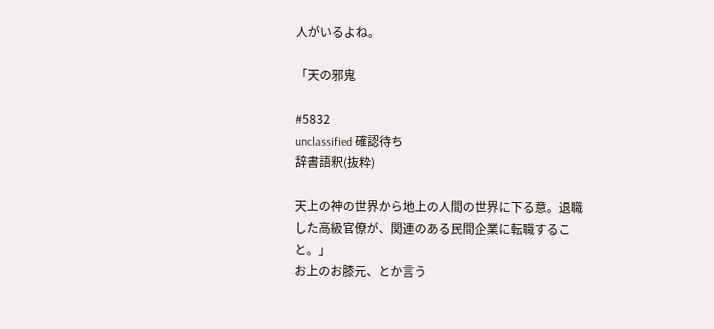人がいるよね。

「天の邪鬼

#5832
unclassified 確認待ち
辞書語釈(抜粋)

天上の神の世界から地上の人間の世界に下る意。退職した高級官僚が、関連のある民間企業に転職すること。」
お上のお膝元、とか言う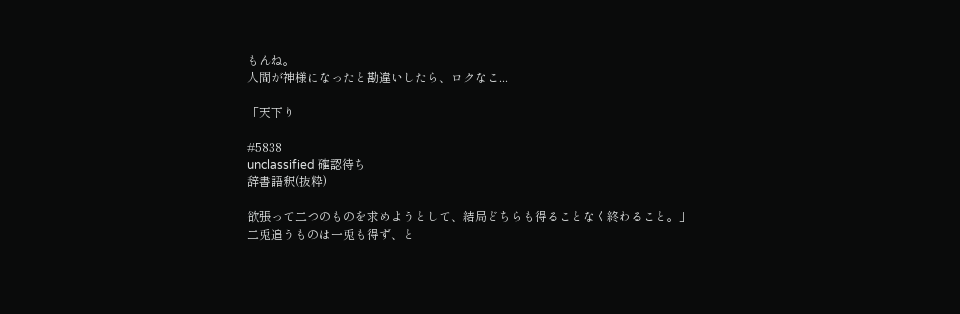もんね。
人間が神様になったと勘違いしたら、ロクなこ...

「天下り

#5838
unclassified 確認待ち
辞書語釈(抜粋)

欲張って二つのものを求めようとして、結局どちらも得ることなく終わること。」
二兎追うものは一兎も得ず、と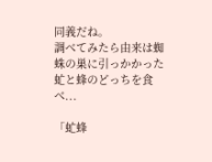同義だね。
調べてみたら由来は蜘蛛の巣に引っかかった虻と蜂のどっちを食べ...

「虻蜂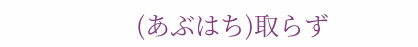(あぶはち)取らず